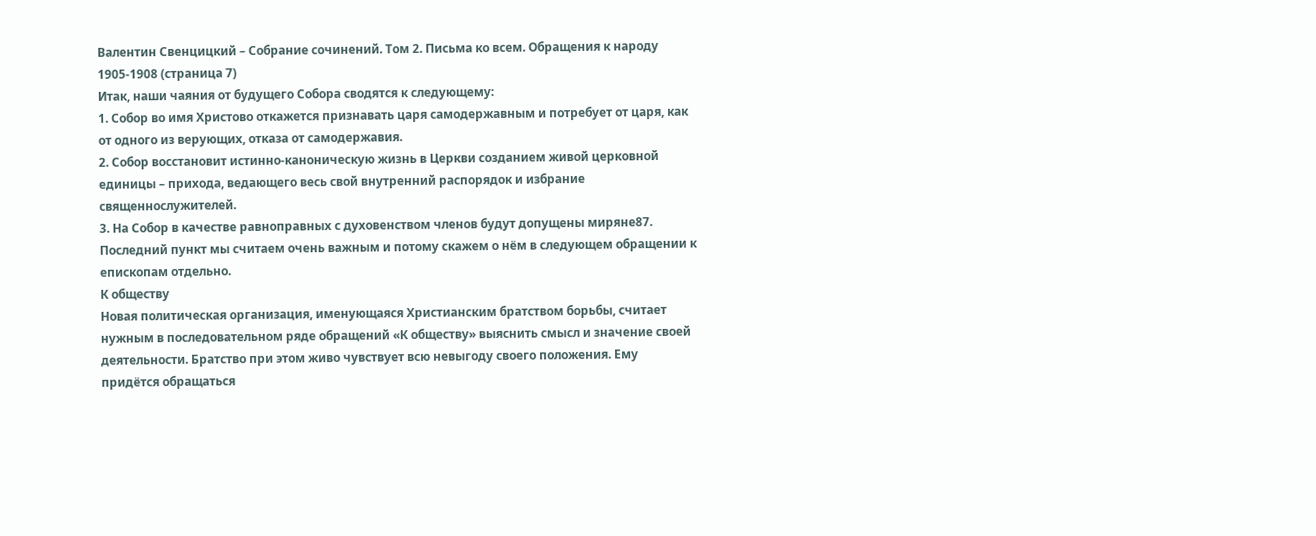Валентин Свенцицкий – Собрание сочинений. Том 2. Письма ко всем. Обращения к народу 1905-1908 (страница 7)
Итак, наши чаяния от будущего Собора сводятся к следующему:
1. Собор во имя Христово откажется признавать царя самодержавным и потребует от царя, как от одного из верующих, отказа от самодержавия.
2. Собор восстановит истинно-каноническую жизнь в Церкви созданием живой церковной единицы – прихода, ведающего весь свой внутренний распорядок и избрание священнослужителей.
3. На Собор в качестве равноправных с духовенством членов будут допущены миряне87.
Последний пункт мы считаем очень важным и потому скажем о нём в следующем обращении к епископам отдельно.
К обществу
Новая политическая организация, именующаяся Христианским братством борьбы, считает нужным в последовательном ряде обращений «К обществу» выяснить смысл и значение своей деятельности. Братство при этом живо чувствует всю невыгоду своего положения. Ему придётся обращаться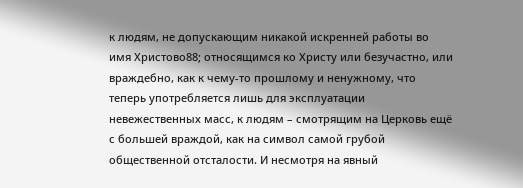к людям, не допускающим никакой искренней работы во имя Христово88; относящимся ко Христу или безучастно, или враждебно, как к чему-то прошлому и ненужному, что теперь употребляется лишь для эксплуатации невежественных масс, к людям – смотрящим на Церковь ещё с большей враждой, как на символ самой грубой общественной отсталости. И несмотря на явный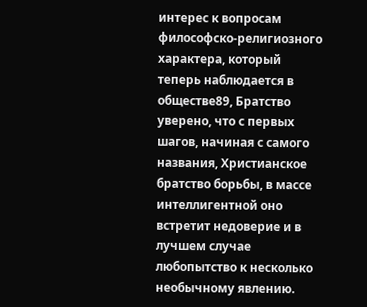интерес к вопросам философско-религиозного характера, который теперь наблюдается в обществе89, Братство уверено, что с первых шагов, начиная с самого названия, Христианское братство борьбы, в массе интеллигентной оно встретит недоверие и в лучшем случае любопытство к несколько необычному явлению.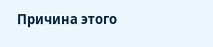Причина этого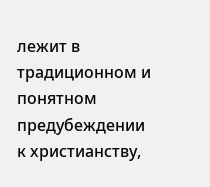лежит в традиционном и понятном предубеждении к христианству,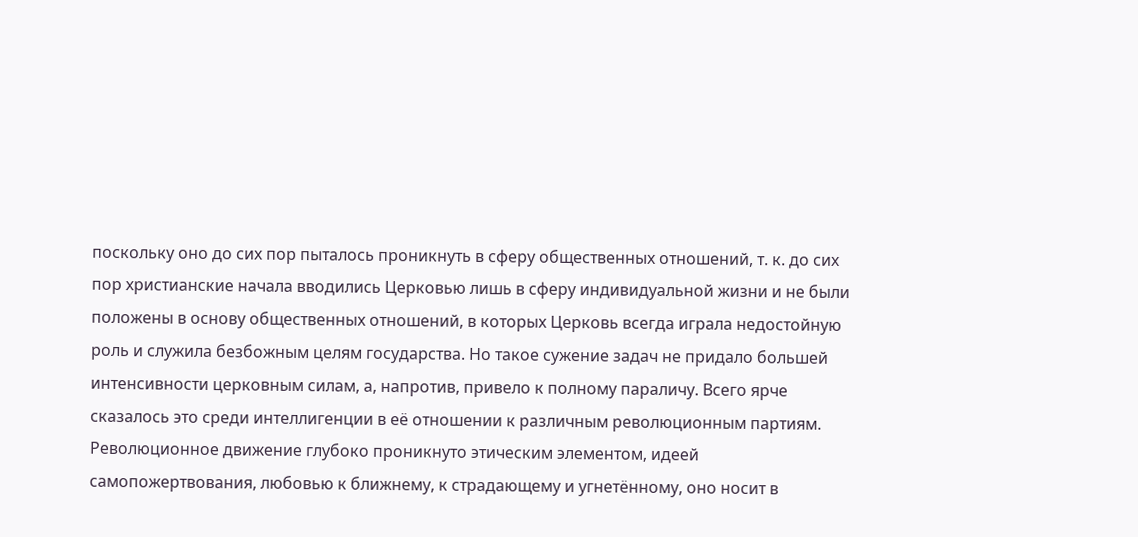поскольку оно до сих пор пыталось проникнуть в сферу общественных отношений, т. к. до сих пор христианские начала вводились Церковью лишь в сферу индивидуальной жизни и не были положены в основу общественных отношений, в которых Церковь всегда играла недостойную роль и служила безбожным целям государства. Но такое сужение задач не придало большей интенсивности церковным силам, а, напротив, привело к полному параличу. Всего ярче сказалось это среди интеллигенции в её отношении к различным революционным партиям. Революционное движение глубоко проникнуто этическим элементом, идеей самопожертвования, любовью к ближнему, к страдающему и угнетённому, оно носит в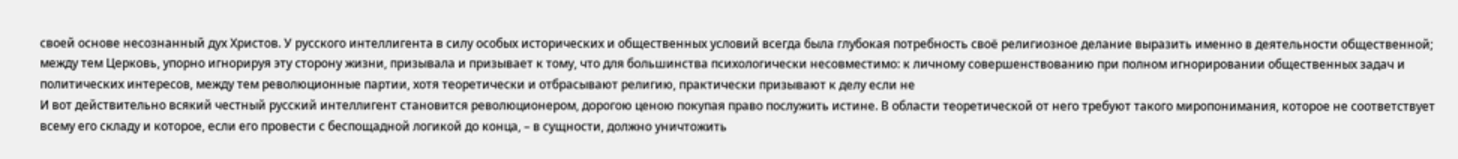своей основе несознанный дух Христов. У русского интеллигента в силу особых исторических и общественных условий всегда была глубокая потребность своё религиозное делание выразить именно в деятельности общественной; между тем Церковь, упорно игнорируя эту сторону жизни, призывала и призывает к тому, что для большинства психологически несовместимо: к личному совершенствованию при полном игнорировании общественных задач и политических интересов, между тем революционные партии, хотя теоретически и отбрасывают религию, практически призывают к делу если не
И вот действительно всякий честный русский интеллигент становится революционером, дорогою ценою покупая право послужить истине. В области теоретической от него требуют такого миропонимания, которое не соответствует всему его складу и которое, если его провести с беспощадной логикой до конца, – в сущности, должно уничтожить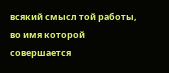всякий смысл той работы, во имя которой совершается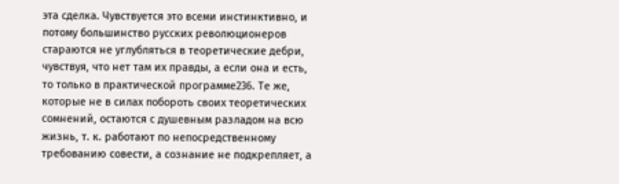эта сделка. Чувствуется это всеми инстинктивно, и потому большинство русских революционеров стараются не углубляться в теоретические дебри, чувствуя, что нет там их правды, а если она и есть, то только в практической программе236. Те же, которые не в силах побороть своих теоретических сомнений, остаются с душевным разладом на всю жизнь, т. к. работают по непосредственному требованию совести, а сознание не подкрепляет, а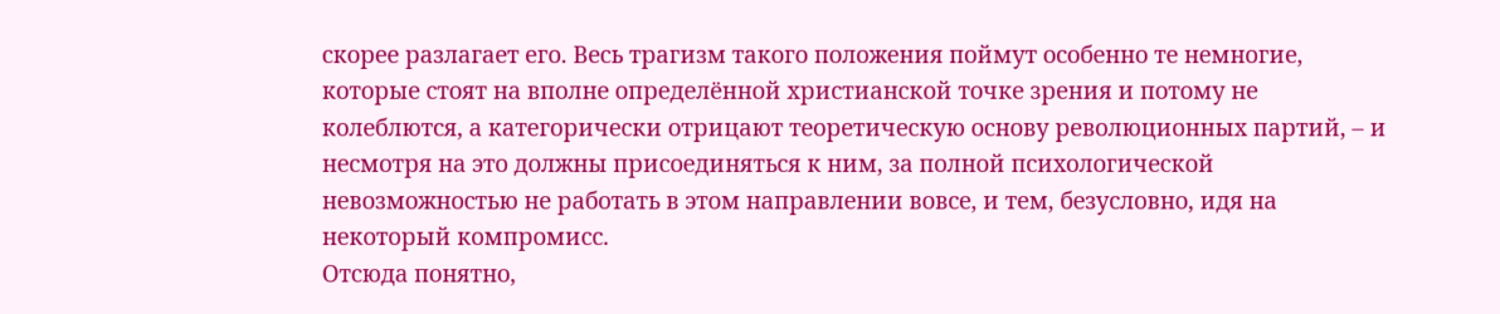скорее разлагает его. Весь трагизм такого положения поймут особенно те немногие, которые стоят на вполне определённой христианской точке зрения и потому не колеблются, а категорически отрицают теоретическую основу революционных партий, – и несмотря на это должны присоединяться к ним, за полной психологической невозможностью не работать в этом направлении вовсе, и тем, безусловно, идя на некоторый компромисс.
Отсюда понятно,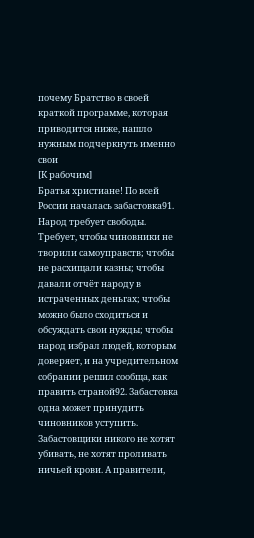почему Братство в своей краткой программе, которая приводится ниже, нашло нужным подчеркнуть именно свои
[К рабочим]
Братья христиане! По всей России началась забастовка91. Народ требует свободы. Требует, чтобы чиновники не творили самоуправств; чтобы не расхищали казны; чтобы давали отчёт народу в истраченных деньгах; чтобы можно было сходиться и обсуждать свои нужды; чтобы народ избрал людей, которым доверяет, и на учредительном собрании решил сообща, как править страной92. Забастовка одна может принудить чиновников уступить. Забастовщики никого не хотят убивать, не хотят проливать ничьей крови. А правители,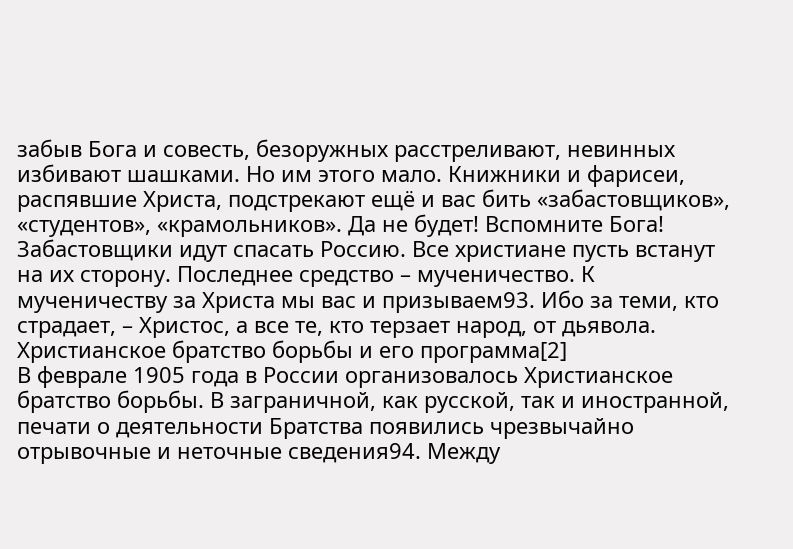забыв Бога и совесть, безоружных расстреливают, невинных избивают шашками. Но им этого мало. Книжники и фарисеи, распявшие Христа, подстрекают ещё и вас бить «забастовщиков», «студентов», «крамольников». Да не будет! Вспомните Бога! Забастовщики идут спасать Россию. Все христиане пусть встанут на их сторону. Последнее средство – мученичество. К мученичеству за Христа мы вас и призываем93. Ибо за теми, кто страдает, – Христос, а все те, кто терзает народ, от дьявола.
Христианское братство борьбы и его программа[2]
В феврале 1905 года в России организовалось Христианское братство борьбы. В заграничной, как русской, так и иностранной, печати о деятельности Братства появились чрезвычайно отрывочные и неточные сведения94. Между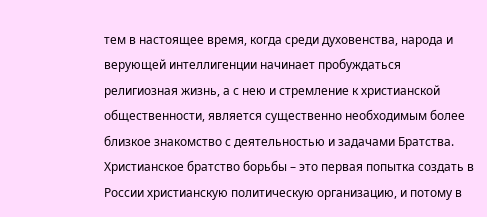тем в настоящее время, когда среди духовенства, народа и верующей интеллигенции начинает пробуждаться религиозная жизнь, а с нею и стремление к христианской общественности, является существенно необходимым более близкое знакомство с деятельностью и задачами Братства.
Христианское братство борьбы – это первая попытка создать в России христианскую политическую организацию, и потому в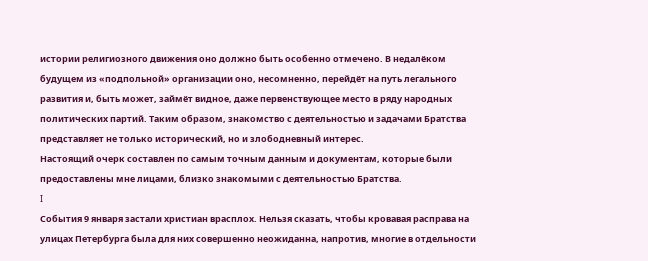истории религиозного движения оно должно быть особенно отмечено. В недалёком будущем из «подпольной» организации оно, несомненно, перейдёт на путь легального развития и, быть может, займёт видное, даже первенствующее место в ряду народных политических партий. Таким образом, знакомство с деятельностью и задачами Братства представляет не только исторический, но и злободневный интерес.
Настоящий очерк составлен по самым точным данным и документам, которые были предоставлены мне лицами, близко знакомыми с деятельностью Братства.
I
События 9 января застали христиан врасплох. Нельзя сказать, чтобы кровавая расправа на улицах Петербурга была для них совершенно неожиданна, напротив, многие в отдельности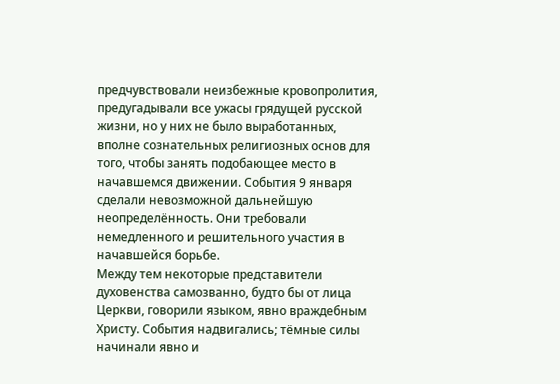предчувствовали неизбежные кровопролития, предугадывали все ужасы грядущей русской жизни, но у них не было выработанных, вполне сознательных религиозных основ для того, чтобы занять подобающее место в начавшемся движении. События 9 января сделали невозможной дальнейшую неопределённость. Они требовали немедленного и решительного участия в начавшейся борьбе.
Между тем некоторые представители духовенства самозванно, будто бы от лица Церкви, говорили языком, явно враждебным Христу. События надвигались; тёмные силы начинали явно и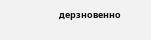дерзновенно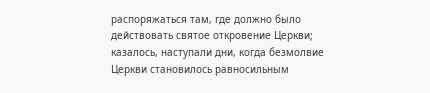распоряжаться там, где должно было действовать святое откровение Церкви; казалось, наступали дни, когда безмолвие Церкви становилось равносильным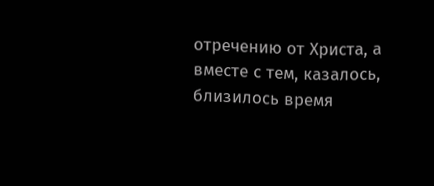отречению от Христа, а вместе с тем, казалось, близилось время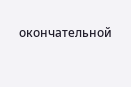окончательной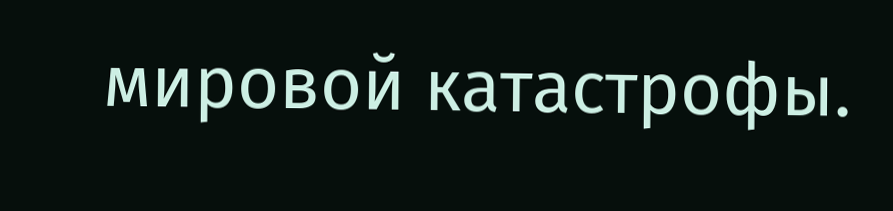мировой катастрофы.